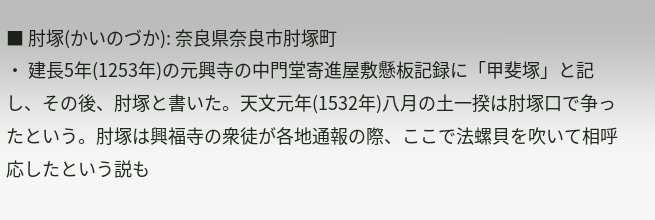■ 肘塚(かいのづか): 奈良県奈良市肘塚町
・ 建長5年(1253年)の元興寺の中門堂寄進屋敷懸板記録に「甲斐塚」と記し、その後、肘塚と書いた。天文元年(1532年)八月の土一揆は肘塚口で争ったという。肘塚は興福寺の衆徒が各地通報の際、ここで法螺貝を吹いて相呼応したという説も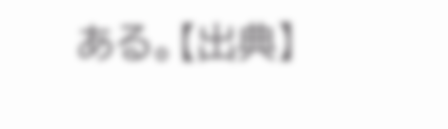ある。【出典】